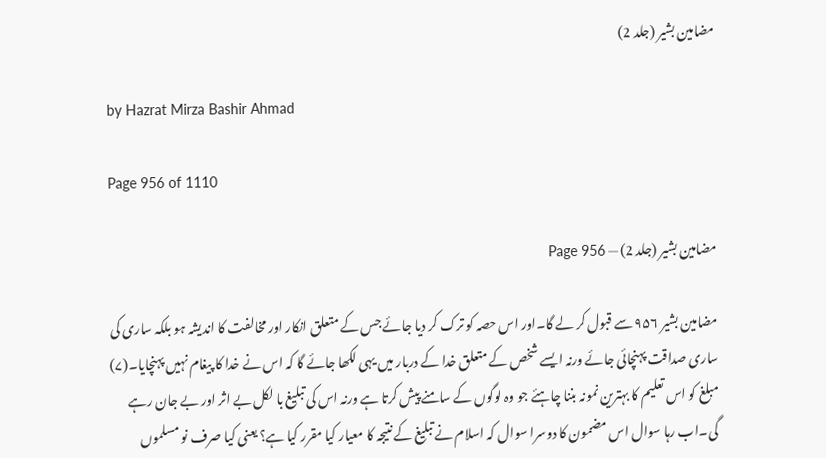مضامین بشیر (جلد 2)

by Hazrat Mirza Bashir Ahmad

Page 956 of 1110

مضامین بشیر (جلد 2) — Page 956

مضامین بشیر ۹۵۶ سے قبول کر لے گا۔اور اس حصہ کو ترک کر دیا جائے جس کے متعلق انکار اور مخالفت کا اندیشہ ہو بلکہ ساری کی ساری صداقت پہنچائی جائے ورنہ ایسے شخص کے متعلق خدا کے دربار میں یہی لکھا جائے گا کہ اس نے خدا کا پیغام نہیں پہنچایا۔(۷) مبلغ کو اس تعلیم کا بہترین نمونہ بننا چاہئے جو وہ لوگوں کے سامنے پیش کرتا ہے ورنہ اس کی تبلیغ با لکل بے اثر اور بے جان رہے گی۔اب رہا سوال اس مضمون کا دوسرا سوال کہ اسلام نے تبلیغ کے نتیجہ کا معیار کیا مقرر کیا ہے؟ یعنی کیا صرف نو مسلموں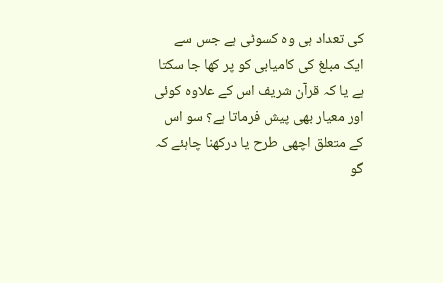کی تعداد ہی وہ کسوٹی ہے جس سے ایک مبلغ کی کامیابی کو پر کھا جا سکتا ہے یا کہ قرآن شریف اس کے علاوہ کوئی اور معیار بھی پیش فرماتا ہے؟ سو اس کے متعلق اچھی طرح یا درکھنا چاہئے کہ گو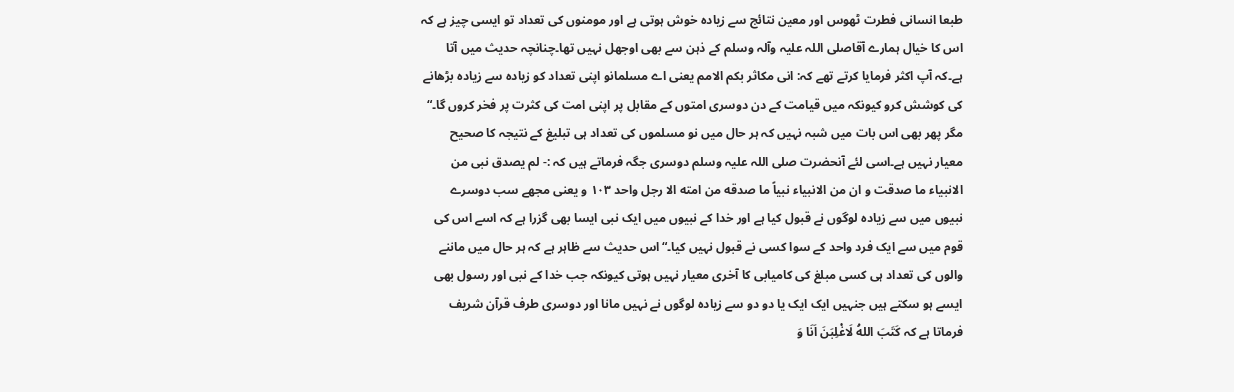طبعا انسانی فطرت ٹھوس اور معین نتائج سے زیادہ خوش ہوتی ہے اور مومنوں کی تعداد تو ایسی چیز ہے کہ اس کا خیال ہمارے آقاصلی اللہ علیہ وآلہ وسلم کے ذہن سے بھی اوجھل نہیں تھا۔چنانچہ حدیث میں آتا ہے۔کہ آپ اکثر فرمایا کرتے تھے کہ: انى مكاثر بكم الامم یعنی اے مسلمانو اپنی تعداد کو زیادہ سے زیادہ بڑھانے کی کوشش کرو کیونکہ میں قیامت کے دن دوسری امتوں کے مقابل پر اپنی امت کی کثرت پر فخر کروں گا۔“ مگر پھر بھی اس بات میں شبہ نہیں کہ ہر حال میں نو مسلموں کی تعداد ہی تبلیغ کے نتیجہ کا صحیح معیار نہیں ہے۔اسی لئے آنحضرت صلی اللہ علیہ وسلم دوسری جگہ فرماتے ہیں کہ :- لم يصدق نبى من الانبياء ما صدقت و ان من الانبياء نبياً ما صدقه من امته الا رجل واحد ١٠٣ و یعنی مجھے سب دوسرے نبیوں میں سے زیادہ لوگوں نے قبول کیا ہے اور خدا کے نبیوں میں ایک نبی ایسا بھی گزرا ہے کہ اسے اس کی قوم میں سے ایک فرد واحد کے سوا کسی نے قبول نہیں کیا۔“ اس حدیث سے ظاہر ہے کہ ہر حال میں ماننے والوں کی تعداد ہی کسی مبلغ کی کامیابی کا آخری معیار نہیں ہوتی کیونکہ جب خدا کے نبی اور رسول بھی ایسے ہو سکتے ہیں جنہیں ایک ایک یا دو دو سے زیادہ لوگوں نے نہیں مانا اور دوسری طرف قرآن شریف فرماتا ہے کہ كَتَبَ اللهُ لَاغْلِبَنَ اَنَا وَ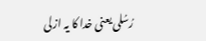رُسُلی یعنی خدا کا یہ ازلی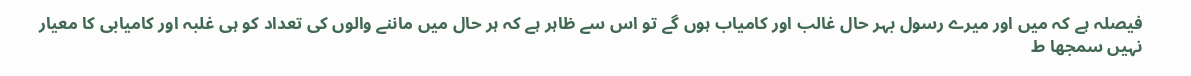فیصلہ ہے کہ میں اور میرے رسول بہر حال غالب اور کامیاب ہوں گے تو اس سے ظاہر ہے کہ ہر حال میں ماننے والوں کی تعداد کو ہی غلبہ اور کامیابی کا معیار نہیں سمجھا ط